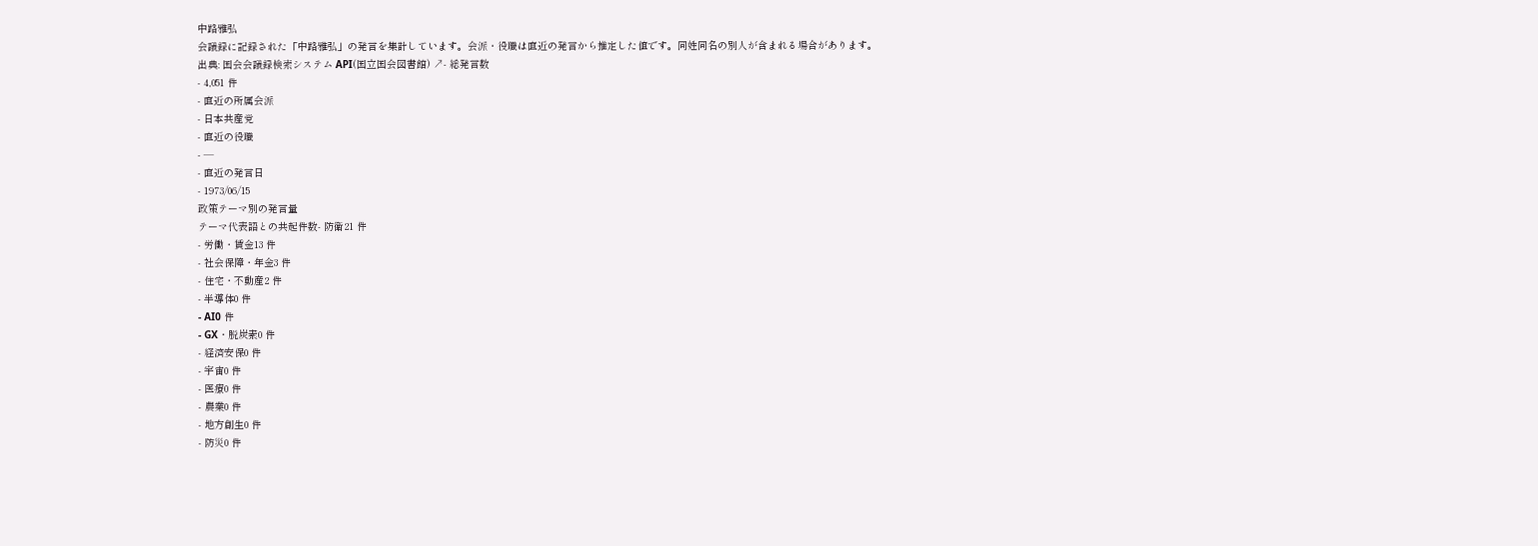中路雅弘
会議録に記録された「中路雅弘」の発言を集計しています。会派・役職は直近の発言から推定した値です。同姓同名の別人が含まれる場合があります。
出典: 国会会議録検索システム API(国立国会図書館) ↗- 総発言数
- 4,051 件
- 直近の所属会派
- 日本共産党
- 直近の役職
- —
- 直近の発言日
- 1973/06/15
政策テーマ別の発言量
テーマ代表語との共起件数- 防衛21 件
- 労働・賃金13 件
- 社会保障・年金3 件
- 住宅・不動産2 件
- 半導体0 件
- AI0 件
- GX・脱炭素0 件
- 経済安保0 件
- 宇宙0 件
- 医療0 件
- 農業0 件
- 地方創生0 件
- 防災0 件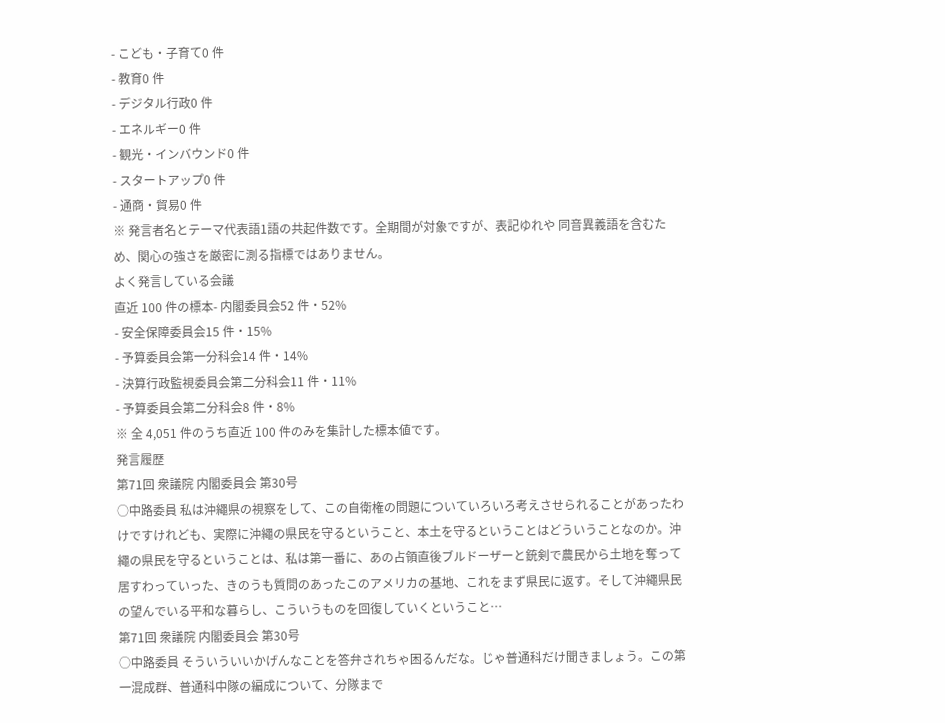- こども・子育て0 件
- 教育0 件
- デジタル行政0 件
- エネルギー0 件
- 観光・インバウンド0 件
- スタートアップ0 件
- 通商・貿易0 件
※ 発言者名とテーマ代表語1語の共起件数です。全期間が対象ですが、表記ゆれや 同音異義語を含むため、関心の強さを厳密に測る指標ではありません。
よく発言している会議
直近 100 件の標本- 内閣委員会52 件・52%
- 安全保障委員会15 件・15%
- 予算委員会第一分科会14 件・14%
- 決算行政監視委員会第二分科会11 件・11%
- 予算委員会第二分科会8 件・8%
※ 全 4,051 件のうち直近 100 件のみを集計した標本値です。
発言履歴
第71回 衆議院 内閣委員会 第30号
○中路委員 私は沖繩県の視察をして、この自衛権の問題についていろいろ考えさせられることがあったわけですけれども、実際に沖繩の県民を守るということ、本土を守るということはどういうことなのか。沖繩の県民を守るということは、私は第一番に、あの占領直後ブルドーザーと銃剣で農民から土地を奪って居すわっていった、きのうも質問のあったこのアメリカの基地、これをまず県民に返す。そして沖繩県民の望んでいる平和な暮らし、こういうものを回復していくということ…
第71回 衆議院 内閣委員会 第30号
○中路委員 そういういいかげんなことを答弁されちゃ困るんだな。じゃ普通科だけ聞きましょう。この第一混成群、普通科中隊の編成について、分隊まで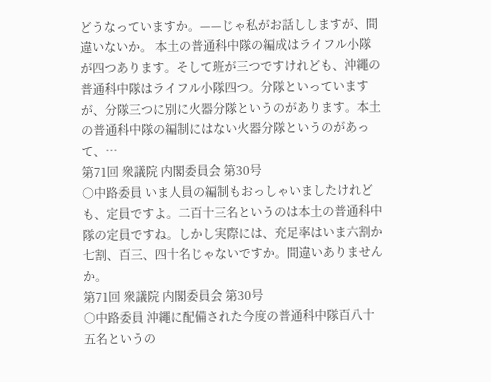どうなっていますか。——じゃ私がお話ししますが、間違いないか。 本土の普通科中隊の編成はライフル小隊が四つあります。そして班が三つですけれども、沖繩の普通科中隊はライフル小隊四つ。分隊といっていますが、分隊三つに別に火器分隊というのがあります。本土の普通科中隊の編制にはない火器分隊というのがあって、…
第71回 衆議院 内閣委員会 第30号
○中路委員 いま人員の編制もおっしゃいましたけれども、定員ですよ。二百十三名というのは本土の普通科中隊の定員ですね。しかし実際には、充足率はいま六割か七割、百三、四十名じゃないですか。間違いありませんか。
第71回 衆議院 内閣委員会 第30号
○中路委員 沖繩に配備された今度の普通科中隊百八十五名というの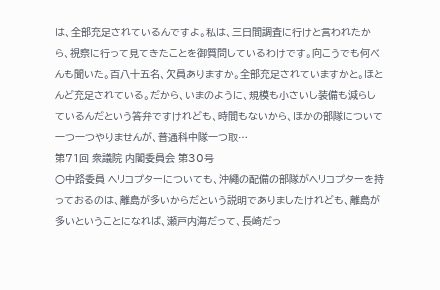は、全部充足されているんですよ。私は、三日間調査に行けと言われたから、視察に行って見てきたことを御質問しているわけです。向こうでも何べんも聞いた。百八十五名、欠員ありますか。全部充足されていますかと。ほとんど充足されている。だから、いまのように、規模も小さいし装備も減らしているんだという答弁ですけれども、時間もないから、ほかの部隊について一つ一つやりませんが、普通科中隊一つ取…
第71回 衆議院 内閣委員会 第30号
○中路委員 ヘリコプターについても、沖繩の配備の部隊がヘリコプターを持っておるのは、離島が多いからだという説明でありましたけれども、離島が多いということになれば、瀬戸内海だって、長崎だっ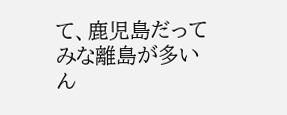て、鹿児島だってみな離島が多いん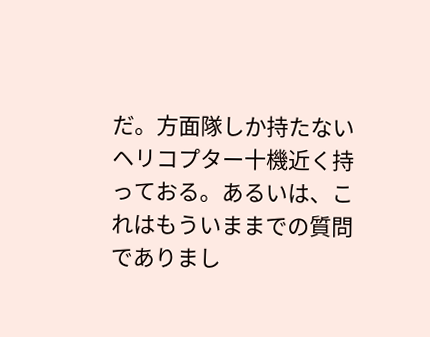だ。方面隊しか持たないヘリコプター十機近く持っておる。あるいは、これはもういままでの質問でありまし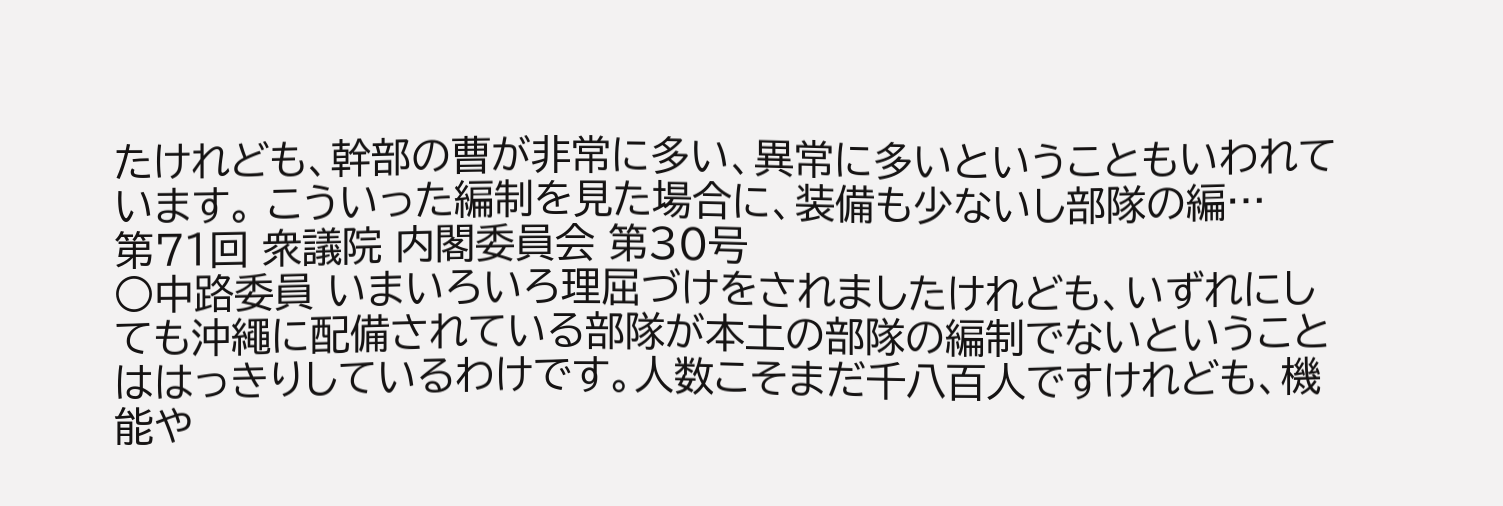たけれども、幹部の曹が非常に多い、異常に多いということもいわれています。 こういった編制を見た場合に、装備も少ないし部隊の編…
第71回 衆議院 内閣委員会 第30号
○中路委員 いまいろいろ理屈づけをされましたけれども、いずれにしても沖繩に配備されている部隊が本土の部隊の編制でないということははっきりしているわけです。人数こそまだ千八百人ですけれども、機能や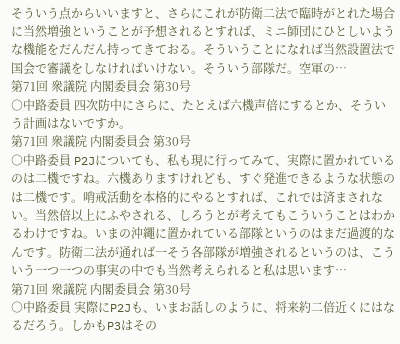そういう点からいいますと、さらにこれが防衛二法で臨時がとれた場合に当然増強ということが予想されるとすれば、ミニ師団にひとしいような機能をだんだん持ってきておる。そういうことになれば当然設置法で国会で審議をしなければいけない。そういう部隊だ。空軍の…
第71回 衆議院 内閣委員会 第30号
○中路委員 四次防中にさらに、たとえば六機声倍にするとか、そういう計画はないですか。
第71回 衆議院 内閣委員会 第30号
○中路委員 P2Jについても、私も現に行ってみて、実際に置かれているのは二機ですね。六機ありますけれども、すぐ発進できるような状態のは二機です。哨戒活動を本格的にやるとすれば、これでは済まされない。当然倍以上にふやされる、しろうとが考えてもこういうことはわかるわけですね。いまの沖繩に置かれている部隊というのはまだ過渡的なんです。防衛二法が通れば一そう各部隊が増強されるというのは、こういう一つ一つの事実の中でも当然考えられると私は思います…
第71回 衆議院 内閣委員会 第30号
○中路委員 実際にP2Jも、いまお話しのように、将来約二倍近くにはなるだろう。しかもP3はその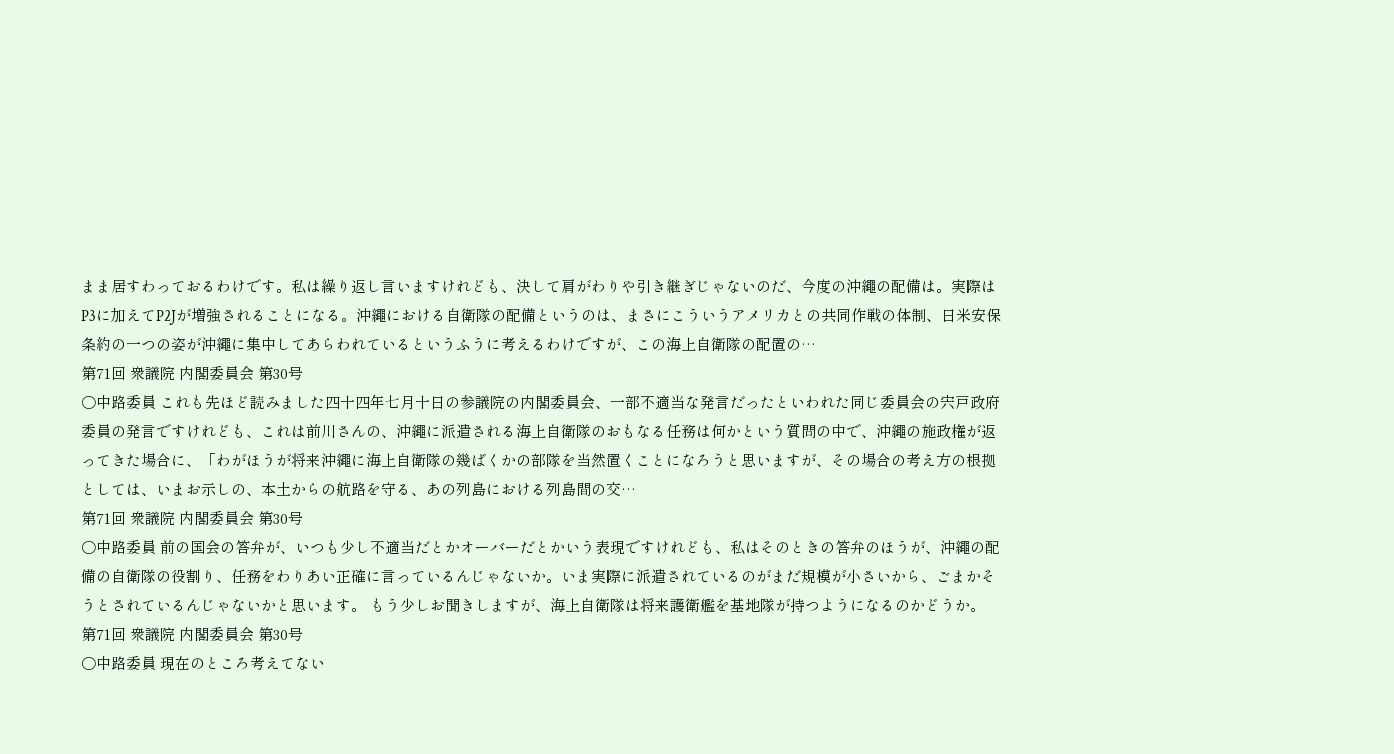まま居すわっておるわけです。私は繰り返し言いますけれども、決して肩がわりや引き継ぎじゃないのだ、今度の沖繩の配備は。実際はP3に加えてP2Jが増強されることになる。沖繩における自衛隊の配備というのは、まさにこういうアメリカとの共同作戦の体制、日米安保条約の一つの姿が沖繩に集中してあらわれているというふうに考えるわけですが、この海上自衛隊の配置の…
第71回 衆議院 内閣委員会 第30号
○中路委員 これも先ほど読みました四十四年七月十日の参議院の内閣委員会、一部不適当な発言だったといわれた同じ委員会の宍戸政府委員の発言ですけれども、これは前川さんの、沖繩に派遣される海上自衛隊のおもなる任務は何かという質問の中で、沖繩の施政権が返ってきた場合に、「わがほうが将来沖繩に海上自衛隊の幾ばくかの部隊を当然置くことになろうと思いますが、その場合の考え方の根拠としては、いまお示しの、本土からの航路を守る、あの列島における列島間の交…
第71回 衆議院 内閣委員会 第30号
○中路委員 前の国会の答弁が、いつも少し不適当だとかオーバーだとかいう表現ですけれども、私はそのときの答弁のほうが、沖繩の配備の自衛隊の役割り、任務をわりあい正確に言っているんじゃないか。いま実際に派遣されているのがまだ規模が小さいから、ごまかそうとされているんじゃないかと思います。 もう少しお聞きしますが、海上自衛隊は将来護衛艦を基地隊が持つようになるのかどうか。
第71回 衆議院 内閣委員会 第30号
○中路委員 現在のところ考えてない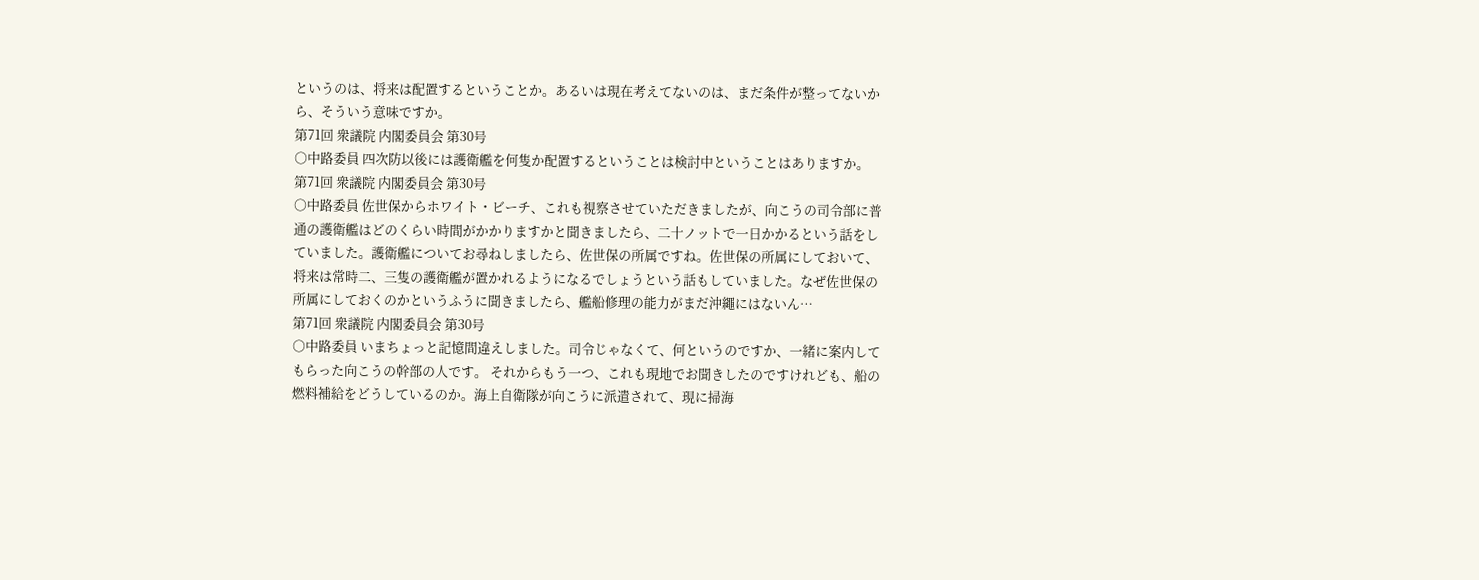というのは、将来は配置するということか。あるいは現在考えてないのは、まだ条件が整ってないから、そういう意味ですか。
第71回 衆議院 内閣委員会 第30号
○中路委員 四次防以後には護衛艦を何隻か配置するということは検討中ということはありますか。
第71回 衆議院 内閣委員会 第30号
○中路委員 佐世保からホワイト・ビーチ、これも視察させていただきましたが、向こうの司令部に普通の護衛艦はどのくらい時間がかかりますかと聞きましたら、二十ノットで一日かかるという話をしていました。護衛艦についてお尋ねしましたら、佐世保の所属ですね。佐世保の所属にしておいて、将来は常時二、三隻の護衛艦が置かれるようになるでしょうという話もしていました。なぜ佐世保の所属にしておくのかというふうに聞きましたら、艦船修理の能力がまだ沖繩にはないん…
第71回 衆議院 内閣委員会 第30号
○中路委員 いまちょっと記憶間違えしました。司令じゃなくて、何というのですか、一緒に案内してもらった向こうの幹部の人です。 それからもう一つ、これも現地でお聞きしたのですけれども、船の燃料補給をどうしているのか。海上自衛隊が向こうに派遣されて、現に掃海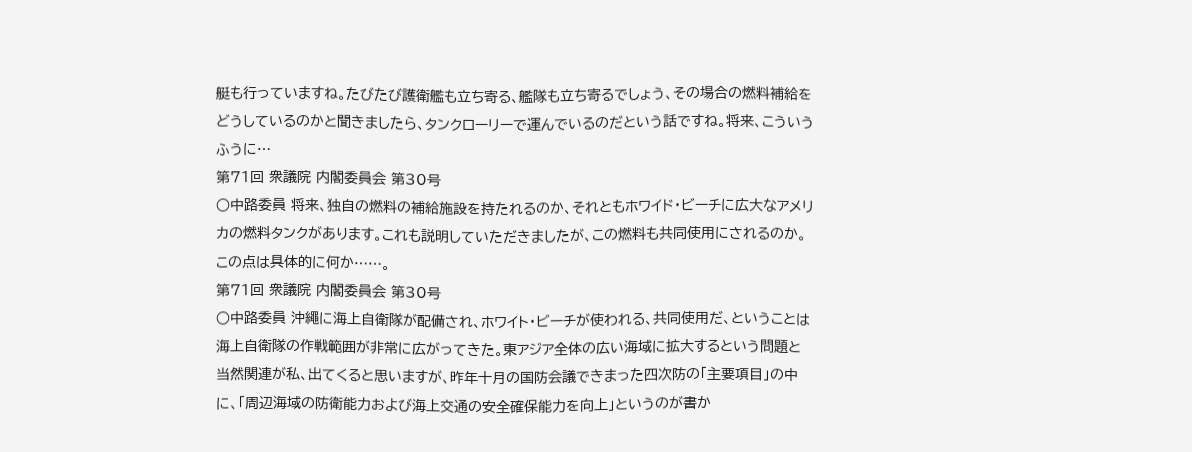艇も行っていますね。たびたび護衛艦も立ち寄る、艦隊も立ち寄るでしょう、その場合の燃料補給をどうしているのかと聞きましたら、タンクローリーで運んでいるのだという話ですね。将来、こういうふうに…
第71回 衆議院 内閣委員会 第30号
○中路委員 将来、独自の燃料の補給施設を持たれるのか、それともホワイド・ビーチに広大なアメリカの燃料タンクがあります。これも説明していただきましたが、この燃料も共同使用にされるのか。この点は具体的に何か……。
第71回 衆議院 内閣委員会 第30号
○中路委員 沖繩に海上自衛隊が配備され、ホワイト・ビーチが使われる、共同使用だ、ということは海上自衛隊の作戦範囲が非常に広がってきた。東アジア全体の広い海域に拡大するという問題と当然関連が私、出てくると思いますが、昨年十月の国防会議できまった四次防の「主要項目」の中に、「周辺海域の防衛能力および海上交通の安全確保能力を向上」というのが書か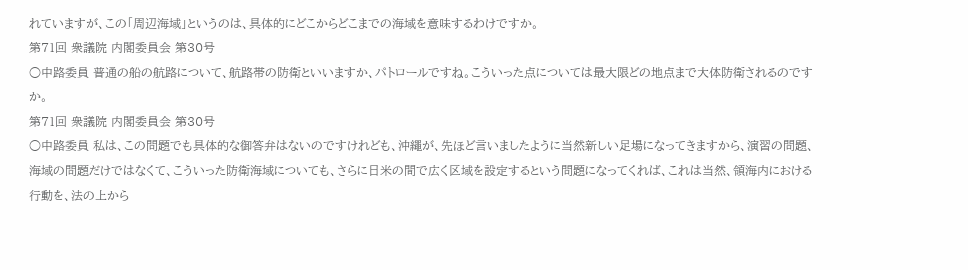れていますが、この「周辺海域」というのは、具体的にどこからどこまでの海域を意味するわけですか。
第71回 衆議院 内閣委員会 第30号
○中路委員 普通の船の航路について、航路帯の防衛といいますか、パトロールですね。こういった点については最大限どの地点まで大体防衛されるのですか。
第71回 衆議院 内閣委員会 第30号
○中路委員 私は、この問題でも具体的な御答弁はないのですけれども、沖繩が、先ほど言いましたように当然新しい足場になってきますから、演習の問題、海域の問題だけではなくて、こういった防衛海域についても、さらに日米の間で広く区域を設定するという問題になってくれば、これは当然、領海内における行動を、法の上から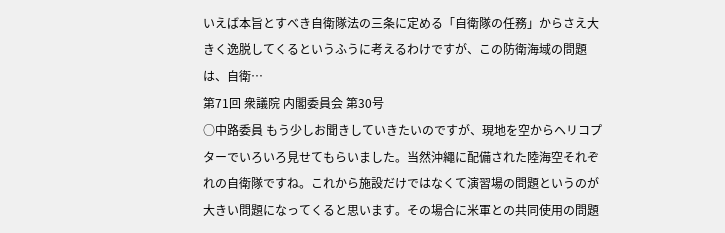いえば本旨とすべき自衛隊法の三条に定める「自衛隊の任務」からさえ大きく逸脱してくるというふうに考えるわけですが、この防衛海域の問題は、自衛…
第71回 衆議院 内閣委員会 第30号
○中路委員 もう少しお聞きしていきたいのですが、現地を空からヘリコプターでいろいろ見せてもらいました。当然沖繩に配備された陸海空それぞれの自衛隊ですね。これから施設だけではなくて演習場の問題というのが大きい問題になってくると思います。その場合に米軍との共同使用の問題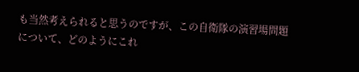も当然考えられると思うのですが、この自衛隊の演習場問題について、どのようにこれ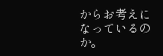からお考えになっているのか。